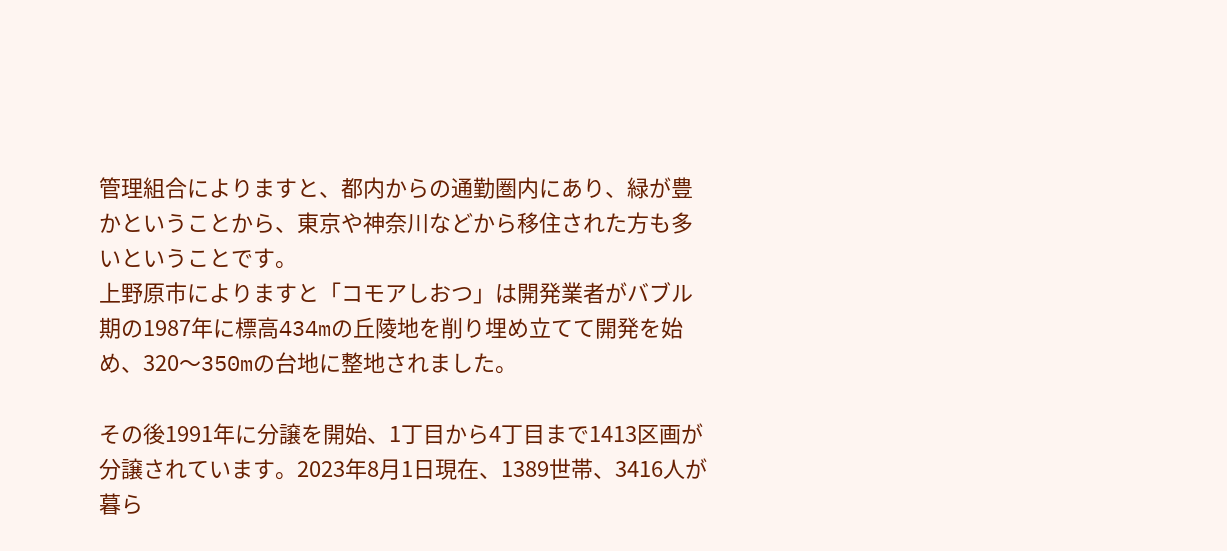管理組合によりますと、都内からの通勤圏内にあり、緑が豊かということから、東京や神奈川などから移住された方も多いということです。
上野原市によりますと「コモアしおつ」は開発業者がバブル期の1987年に標高434mの丘陵地を削り埋め立てて開発を始め、320〜350mの台地に整地されました。

その後1991年に分譲を開始、1丁目から4丁目まで1413区画が分譲されています。2023年8月1日現在、1389世帯、3416人が暮ら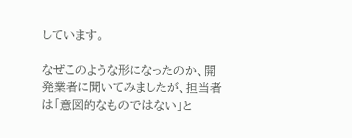しています。

なぜこのような形になったのか、開発業者に聞いてみましたが、担当者は「意図的なものではない」と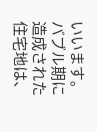いいます。
バブル期に造成された住宅地は、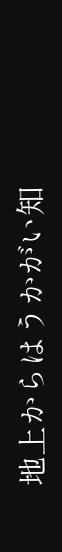地上からはうかがい知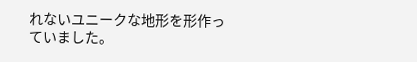れないユニークな地形を形作っていました。